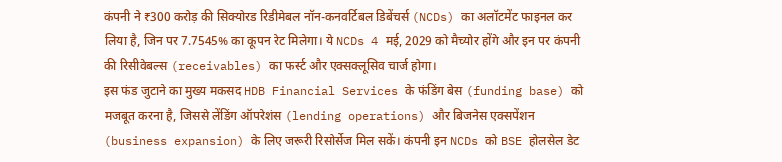कंपनी ने ₹300 करोड़ की सिक्योरड रिडीमेबल नॉन-कनवर्टिबल डिबेंचर्स (NCDs) का अलॉटमेंट फाइनल कर लिया है, जिन पर 7.7545% का कूपन रेट मिलेगा। ये NCDs 4 मई, 2029 को मैच्योर होंगे और इन पर कंपनी की रिसीवेबल्स (receivables) का फर्स्ट और एक्सक्लूसिव चार्ज होगा।
इस फंड जुटाने का मुख्य मकसद HDB Financial Services के फंडिंग बेस (funding base) को मजबूत करना है, जिससे लेंडिंग ऑपरेशंस (lending operations) और बिजनेस एक्सपेंशन (business expansion) के लिए जरूरी रिसोर्सेज मिल सकें। कंपनी इन NCDs को BSE होलसेल डेट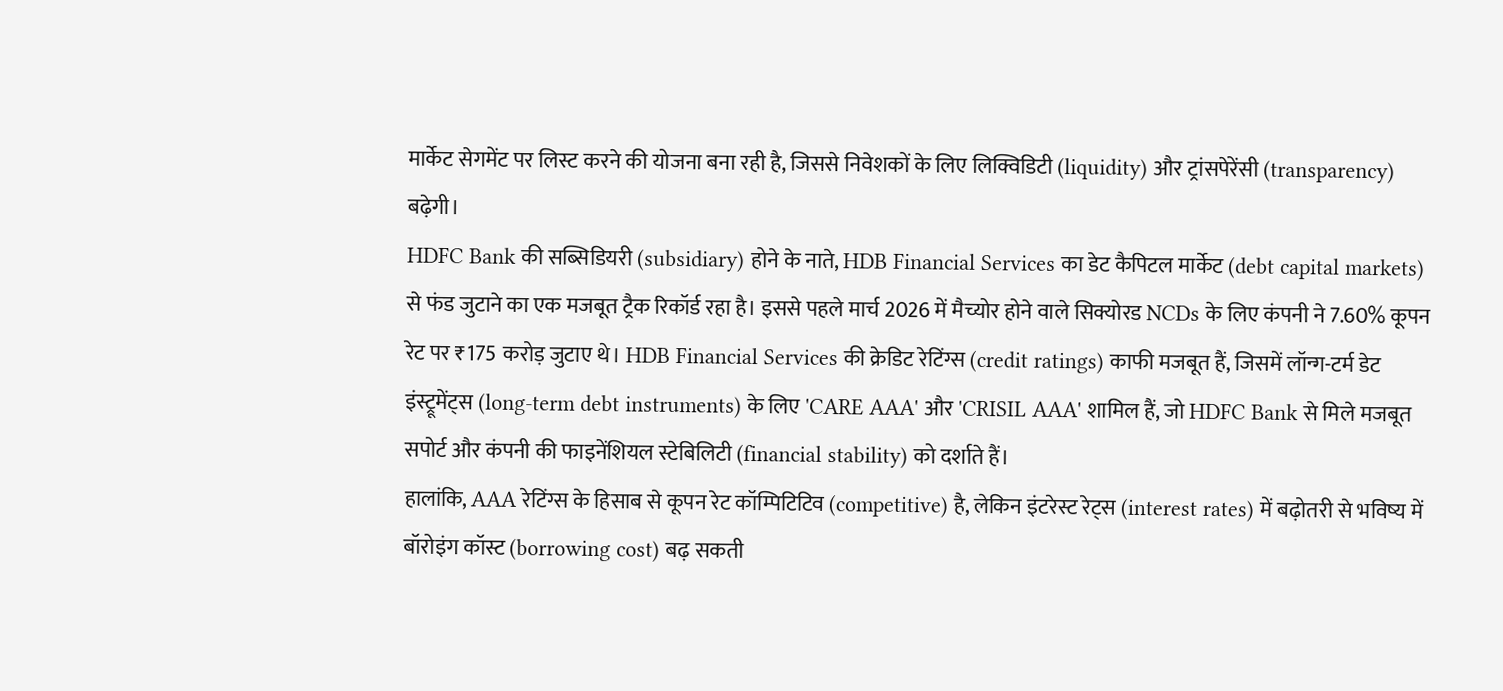मार्केट सेगमेंट पर लिस्ट करने की योजना बना रही है, जिससे निवेशकों के लिए लिक्विडिटी (liquidity) और ट्रांसपेरेंसी (transparency) बढ़ेगी।
HDFC Bank की सब्सिडियरी (subsidiary) होने के नाते, HDB Financial Services का डेट कैपिटल मार्केट (debt capital markets) से फंड जुटाने का एक मजबूत ट्रैक रिकॉर्ड रहा है। इससे पहले मार्च 2026 में मैच्योर होने वाले सिक्योरड NCDs के लिए कंपनी ने 7.60% कूपन रेट पर ₹175 करोड़ जुटाए थे। HDB Financial Services की क्रेडिट रेटिंग्स (credit ratings) काफी मजबूत हैं, जिसमें लॉन्ग-टर्म डेट इंस्ट्रूमेंट्स (long-term debt instruments) के लिए 'CARE AAA' और 'CRISIL AAA' शामिल हैं, जो HDFC Bank से मिले मजबूत सपोर्ट और कंपनी की फाइनेंशियल स्टेबिलिटी (financial stability) को दर्शाते हैं।
हालांकि, AAA रेटिंग्स के हिसाब से कूपन रेट कॉम्पिटिटिव (competitive) है, लेकिन इंटरेस्ट रेट्स (interest rates) में बढ़ोतरी से भविष्य में बॉरोइंग कॉस्ट (borrowing cost) बढ़ सकती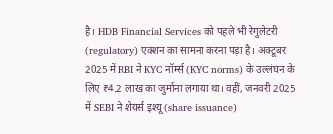है। HDB Financial Services को पहले भी रेगुलेटरी (regulatory) एक्शन का सामना करना पड़ा है। अक्टूबर 2025 में RBI ने KYC नॉर्म्स (KYC norms) के उल्लंघन के लिए ₹4.2 लाख का जुर्माना लगाया था। वहीं, जनवरी 2025 में SEBI ने शेयर्स इश्यू (share issuance)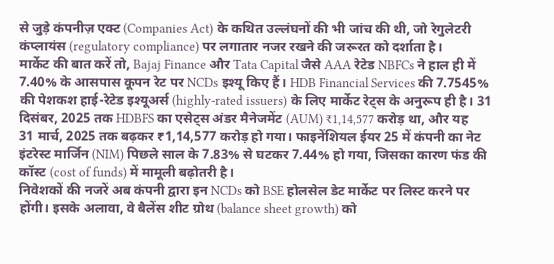से जुड़े कंपनीज़ एक्ट (Companies Act) के कथित उल्लंघनों की भी जांच की थी, जो रेगुलेटरी कंप्लायंस (regulatory compliance) पर लगातार नजर रखने की जरूरत को दर्शाता है।
मार्केट की बात करें तो, Bajaj Finance और Tata Capital जैसे AAA रेटेड NBFCs ने हाल ही में 7.40% के आसपास कूपन रेट पर NCDs इश्यू किए हैं। HDB Financial Services की 7.7545% की पेशकश हाई-रेटेड इश्यूअर्स (highly-rated issuers) के लिए मार्केट रेट्स के अनुरूप ही है। 31 दिसंबर, 2025 तक HDBFS का एसेट्स अंडर मैनेजमेंट (AUM) ₹1,14,577 करोड़ था, और यह 31 मार्च, 2025 तक बढ़कर ₹1,14,577 करोड़ हो गया। फाइनेंशियल ईयर 25 में कंपनी का नेट इंटरेस्ट मार्जिन (NIM) पिछले साल के 7.83% से घटकर 7.44% हो गया, जिसका कारण फंड की कॉस्ट (cost of funds) में मामूली बढ़ोतरी है।
निवेशकों की नजरें अब कंपनी द्वारा इन NCDs को BSE होलसेल डेट मार्केट पर लिस्ट करने पर होंगी। इसके अलावा, वे बैलेंस शीट ग्रोथ (balance sheet growth) को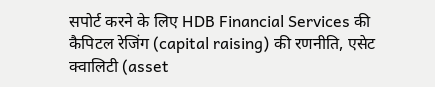सपोर्ट करने के लिए HDB Financial Services की कैपिटल रेजिंग (capital raising) की रणनीति, एसेट क्वालिटी (asset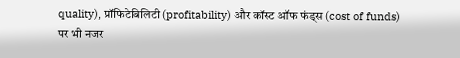quality), प्रॉफिटेबिलिटी (profitability) और कॉस्ट ऑफ फंड्स (cost of funds) पर भी नजर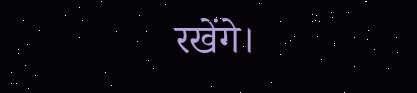रखेंगे।